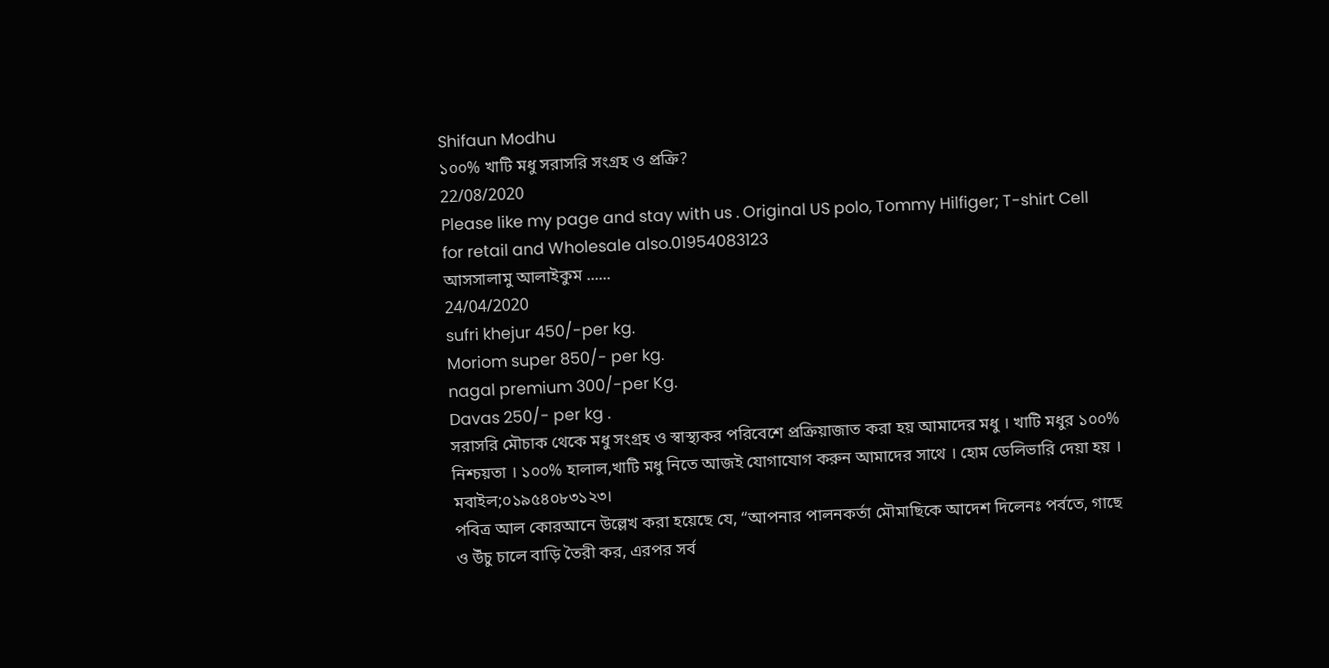Shifaun Modhu
১০০% খাটি মধু সরাসরি সংগ্রহ ও প্রক্রি?
22/08/2020
Please like my page and stay with us . Original US polo, Tommy Hilfiger; T-shirt Cell for retail and Wholesale also.01954083123
আসসালামু আলাইকুম ......
24/04/2020
sufri khejur 450/-per kg.
Moriom super 850/- per kg.
nagal premium 300/-per Kg.
Davas 250/- per kg .
সরাসরি মৌচাক থেকে মধু সংগ্রহ ও স্বাস্থ্যকর পরিবেশে প্রক্রিয়াজাত করা হয় আমাদের মধু । খাটি মধুর ১০০% নিশ্চয়তা । ১০০% হালাল,খাটি মধু নিতে আজই যোগাযোগ করুন আমাদের সাথে । হোম ডেলিভারি দেয়া হয় । মবাইল;০১৯৫৪০৮৩১২৩।
পবিত্র আল কোরআনে উল্লেখ করা হয়েছে যে, “আপনার পালনকর্তা মৌমাছিকে আদেশ দিলেনঃ পর্বতে, গাছে ও উঁচু চালে বাড়ি তৈরী কর, এরপর সর্ব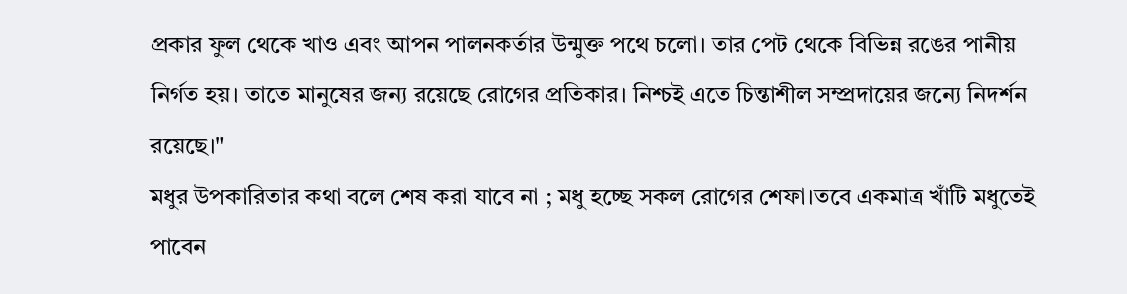প্রকার ফুল থেকে খাও এবং আপন পালনকর্তার উন্মুক্ত পথে চলো। তার পেট থেকে বিভিন্ন রঙের পানীয় নির্গত হয়। তাতে মানুষের জন্য রয়েছে রোগের প্রতিকার। নিশ্চই এতে চিন্তাশীল সম্প্রদায়ের জন্যে নিদর্শন রয়েছে।"
মধুর উপকারিতার কথা বলে শেষ করা যাবে না ; মধু হচ্ছে সকল রোগের শেফা।তবে একমাত্র খাঁটি মধুতেই পাবেন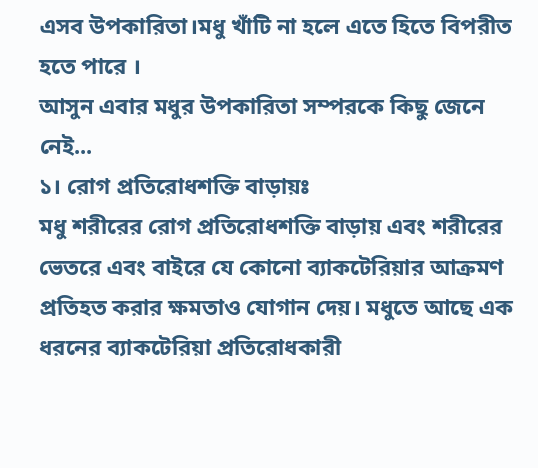এসব উপকারিতা।মধু খাঁটি না হলে এতে হিতে বিপরীত হতে পারে ।
আসুন এবার মধুর উপকারিতা সম্পরকে কিছু জেনে নেই...
১। রোগ প্রতিরোধশক্তি বাড়ায়ঃ
মধু শরীরের রোগ প্রতিরোধশক্তি বাড়ায় এবং শরীরের ভেতরে এবং বাইরে যে কোনো ব্যাকটেরিয়ার আক্রমণ প্রতিহত করার ক্ষমতাও যোগান দেয়। মধুতে আছে এক ধরনের ব্যাকটেরিয়া প্রতিরোধকারী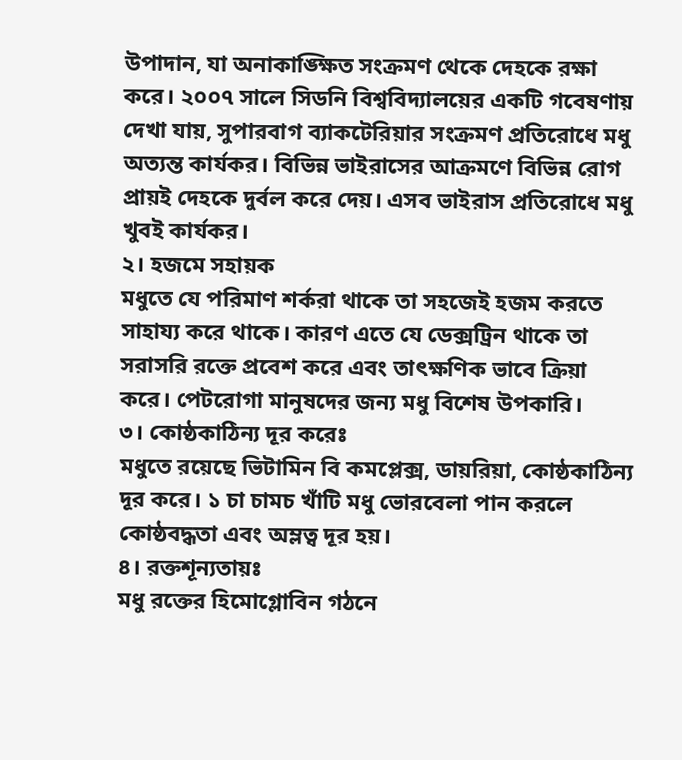উপাদান, যা অনাকাঙ্ক্ষিত সংক্রমণ থেকে দেহকে রক্ষা করে। ২০০৭ সালে সিডনি বিশ্ববিদ্যালয়ের একটি গবেষণায় দেখা যায়, সুপারবাগ ব্যাকটেরিয়ার সংক্রমণ প্রতিরোধে মধু অত্যন্ত কার্যকর। বিভিন্ন ভাইরাসের আক্রমণে বিভিন্ন রোগ প্রায়ই দেহকে দুর্বল করে দেয়। এসব ভাইরাস প্রতিরোধে মধু খুবই কার্যকর।
২। হজমে সহায়ক
মধুতে যে পরিমাণ শর্করা থাকে তা সহজেই হজম করতে সাহায্য করে থাকে। কারণ এতে যে ডেক্সট্রিন থাকে তা সরাসরি রক্তে প্রবেশ করে এবং তাৎক্ষণিক ভাবে ক্রিয়া করে। পেটরোগা মানুষদের জন্য মধু বিশেষ উপকারি।
৩। কোষ্ঠকাঠিন্য দূর করেঃ
মধুতে রয়েছে ভিটামিন বি কমপ্লেক্স, ডায়রিয়া, কোষ্ঠকাঠিন্য দূর করে। ১ চা চামচ খাঁটি মধু ভোরবেলা পান করলে কোষ্ঠবদ্ধতা এবং অম্লত্ব দূর হয়।
৪। রক্তশূন্যতায়ঃ
মধু রক্তের হিমোগ্লোবিন গঠনে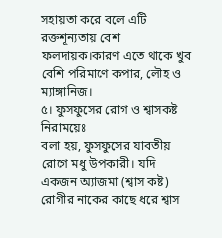সহায়তা করে বলে এটি রক্তশূন্যতায় বেশ ফলদায়ক।কারণ এতে থাকে খুব বেশি পরিমাণে কপার, লৌহ ও ম্যাঙ্গানিজ।
৫। ফুসফুসের রোগ ও শ্বাসকষ্ট নিরাময়েঃ
বলা হয়, ফুসফুসের যাবতীয় রোগে মধু উপকারী। যদি একজন অ্যাজমা (শ্বাস কষ্ট) রোগীর নাকের কাছে ধরে শ্বাস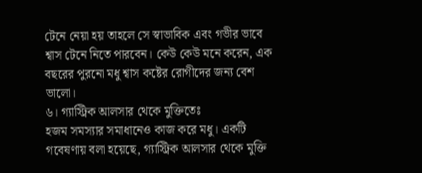টেনে নেয়া হয় তাহলে সে স্বাভাবিক এবং গভীর ভাবে শ্বাস টেনে নিতে পারবেন। কেউ কেউ মনে করেন, এক বছরের পুরনো মধু শ্বাস কষ্টের রোগীদের জন্য বেশ ভালো।
৬। গ্যাস্ট্রিক আলসার থেকে মুক্তিতেঃ
হজম সমস্যার সমাধানেও কাজ করে মধু। একটি গবেষণায় বলা হয়েছে, গ্যাস্ট্রিক আলসার থেকে মুক্তি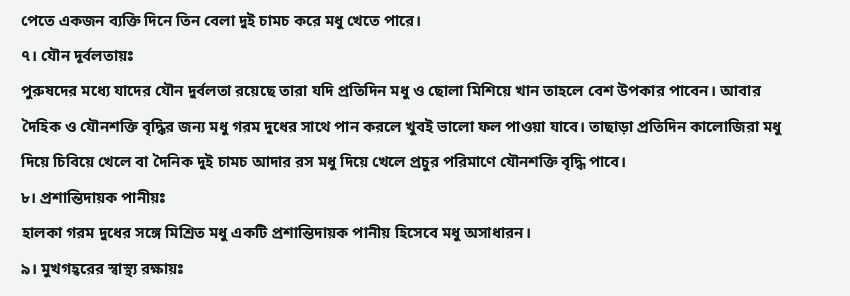পেতে একজন ব্যক্তি দিনে তিন বেলা দুই চামচ করে মধু খেতে পারে।
৭। যৌন দূর্বলতায়ঃ
পুরুষদের মধ্যে যাদের যৌন দুর্বলতা রয়েছে তারা যদি প্রতিদিন মধু ও ছোলা মিশিয়ে খান তাহলে বেশ উপকার পাবেন। আবার দৈহিক ও যৌনশক্তি বৃদ্ধির জন্য মধু গরম দুধের সাথে পান করলে খুবই ভালো ফল পাওয়া যাবে। তাছাড়া প্রতিদিন কালোজিরা মধু দিয়ে চিবিয়ে খেলে বা দৈনিক দুই চামচ আদার রস মধু দিয়ে খেলে প্রচুর পরিমাণে যৌনশক্তি বৃদ্ধি পাবে।
৮। প্রশান্তিদায়ক পানীয়ঃ
হালকা গরম দুধের সঙ্গে মিশ্রিত মধু একটি প্রশান্তিদায়ক পানীয় হিসেবে মধু অসাধারন।
৯। মুখগহ্বরের স্বাস্থ্য রক্ষায়ঃ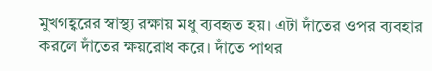মুখগহ্বরের স্বাস্থ্য রক্ষায় মধু ব্যবহৃত হয়। এটা দাঁতের ওপর ব্যবহার করলে দাঁতের ক্ষয়রোধ করে। দাঁতে পাথর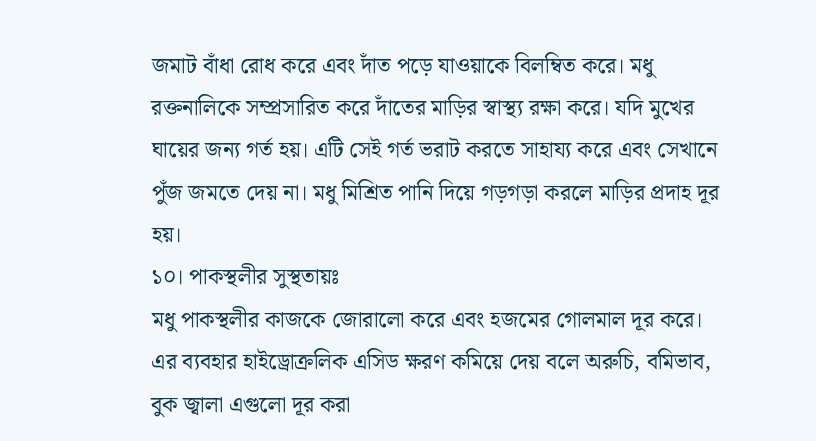জমাট বাঁধা রোধ করে এবং দাঁত পড়ে যাওয়াকে বিলম্বিত করে। মধু রক্তনালিকে সম্প্রসারিত করে দাঁতের মাড়ির স্বাস্থ্য রক্ষা করে। যদি মুখের ঘায়ের জন্য গর্ত হয়। এটি সেই গর্ত ভরাট করতে সাহায্য করে এবং সেখানে পুঁজ জমতে দেয় না। মধু মিশ্রিত পানি দিয়ে গড়গড়া করলে মাড়ির প্রদাহ দূর হয়।
১০। পাকস্থলীর সুস্থতায়ঃ
মধু পাকস্থলীর কাজকে জোরালো করে এবং হজমের গোলমাল দূর করে। এর ব্যবহার হাইড্রোক্রলিক এসিড ক্ষরণ কমিয়ে দেয় বলে অরুচি, বমিভাব, বুক জ্বালা এগুলো দূর করা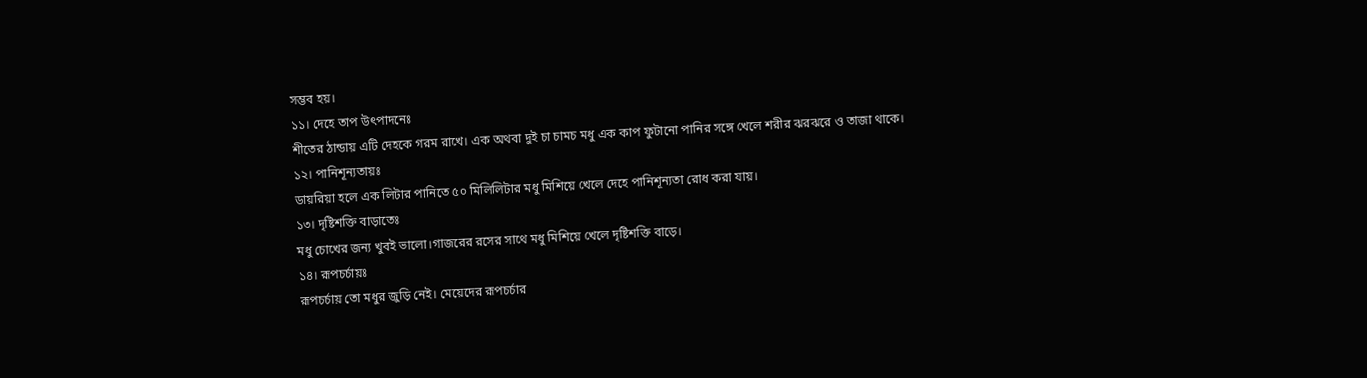সম্ভব হয়।
১১। দেহে তাপ উৎপাদনেঃ
শীতের ঠান্ডায় এটি দেহকে গরম রাখে। এক অথবা দুই চা চামচ মধু এক কাপ ফুটানো পানির সঙ্গে খেলে শরীর ঝরঝরে ও তাজা থাকে।
১২। পানিশূন্যতায়ঃ
ডায়রিয়া হলে এক লিটার পানিতে ৫০ মিলিলিটার মধু মিশিয়ে খেলে দেহে পানিশূন্যতা রোধ করা যায়।
১৩। দৃষ্টিশক্তি বাড়াতেঃ
মধু চোখের জন্য খুবই ভালো।গাজরের রসের সাথে মধু মিশিয়ে খেলে দৃষ্টিশক্তি বাড়ে।
১৪। রূপচর্চায়ঃ
রূপচর্চায় তো মধুর জুড়ি নেই। মেয়েদের রূপচর্চার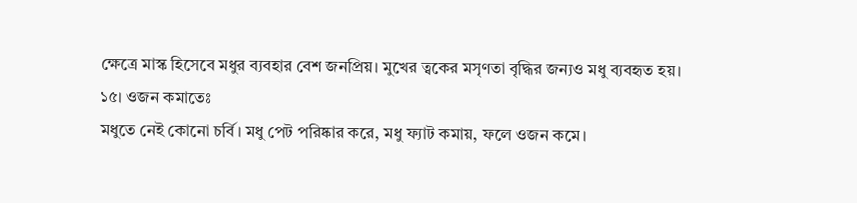ক্ষেত্রে মাস্ক হিসেবে মধুর ব্যবহার বেশ জনপ্রিয়। মুখের ত্বকের মসৃণতা বৃদ্ধির জন্যও মধু ব্যবহৃত হয়।
১৫। ওজন কমাতেঃ
মধুতে নেই কোনো চর্বি। মধু পেট পরিষ্কার করে, মধু ফ্যাট কমায়, ফলে ওজন কমে।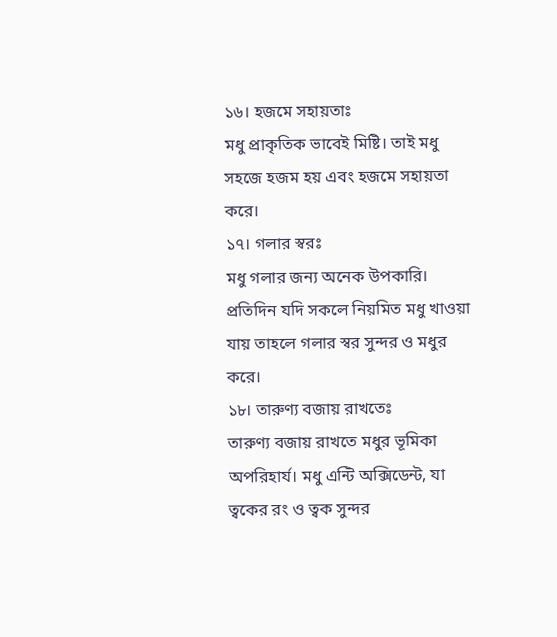১৬। হজমে সহায়তাঃ
মধু প্রাকৃতিক ভাবেই মিষ্টি। তাই মধু সহজে হজম হয় এবং হজমে সহায়তা করে।
১৭। গলার স্বরঃ
মধু গলার জন্য অনেক উপকারি। প্রতিদিন যদি সকলে নিয়মিত মধু খাওয়া যায় তাহলে গলার স্বর সুন্দর ও মধুর করে।
১৮। তারুণ্য বজায় রাখতেঃ
তারুণ্য বজায় রাখতে মধুর ভূমিকা অপরিহার্য। মধু এন্টি অক্সিডেন্ট, যা ত্বকের রং ও ত্বক সুন্দর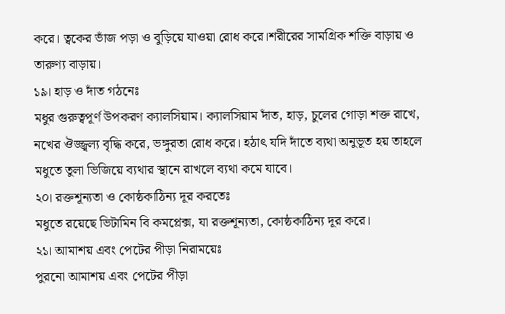করে। ত্বকের ভাঁজ পড়া ও বুড়িয়ে যাওয়া রোধ করে।শরীরের সামগ্রিক শক্তি বাড়ায় ও তারুণ্য বাড়ায়।
১৯। হাড় ও দাঁত গঠনেঃ
মধুর গুরুত্বপূর্ণ উপকরণ ক্যালসিয়াম। ক্যালসিয়াম দাঁত, হাড়, চুলের গোড়া শক্ত রাখে, নখের ঔজ্জ্বল্য বৃদ্ধি করে, ভঙ্গুরতা রোধ করে। হঠাৎ যদি দাঁতে ব্যথা অনুভূত হয় তাহলে মধুতে তুলা ভিজিয়ে ব্যথার স্থানে রাখলে ব্যথা কমে যাবে।
২০। রক্তশূন্যতা ও কোষ্ঠকাঠিন্য দূর করতেঃ
মধুতে রয়েছে ভিটামিন বি কমপ্লেক্স, যা রক্তশূন্যতা, কোষ্ঠকাঠিন্য দূর করে।
২১। আমাশয় এবং পেটের পীড়া নিরাময়েঃ
পুরনো আমাশয় এবং পেটের পীড়া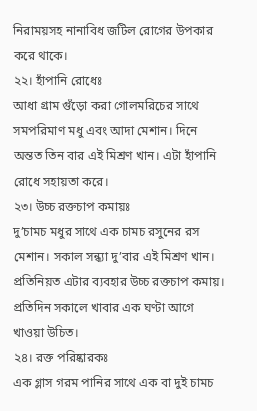নিরাময়সহ নানাবিধ জটিল রোগের উপকার করে থাকে।
২২। হাঁপানি রোধেঃ
আধা গ্রাম গুঁড়ো করা গোলমরিচের সাথে সমপরিমাণ মধু এবং আদা মেশান। দিনে অন্তত তিন বার এই মিশ্রণ খান। এটা হাঁপানি রোধে সহায়তা করে।
২৩। উচ্চ রক্তচাপ কমায়ঃ
দু’চামচ মধুর সাথে এক চামচ রসুনের রস মেশান। সকাল সন্ধ্যা দু’বার এই মিশ্রণ খান। প্রতিনিয়ত এটার ব্যবহার উচ্চ রক্তচাপ কমায়। প্রতিদিন সকালে খাবার এক ঘণ্টা আগে খাওয়া উচিত।
২৪। রক্ত পরিষ্কারকঃ
এক গ্লাস গরম পানির সাথে এক বা দুই চামচ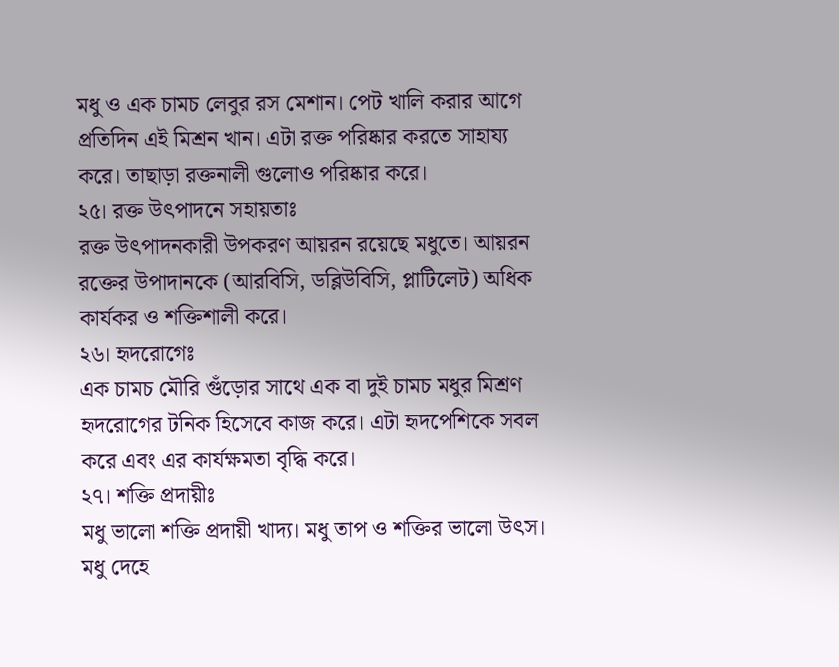মধু ও এক চামচ লেবুর রস মেশান। পেট খালি করার আগে প্রতিদিন এই মিশ্রন খান। এটা রক্ত পরিষ্কার করতে সাহায্য করে। তাছাড়া রক্তনালী গুলোও পরিষ্কার করে।
২৫। রক্ত উৎপাদনে সহায়তাঃ
রক্ত উৎপাদনকারী উপকরণ আয়রন রয়েছে মধুতে। আয়রন রক্তের উপাদানকে (আরবিসি, ডব্লিউবিসি, প্লাটিলেট) অধিক কার্যকর ও শক্তিশালী করে।
২৬। হৃদরোগেঃ
এক চামচ মৌরি গুঁড়োর সাথে এক বা দুই চামচ মধুর মিশ্রণ হৃদরোগের টনিক হিসেবে কাজ করে। এটা হৃদপেশিকে সবল করে এবং এর কার্যক্ষমতা বৃদ্ধি করে।
২৭। শক্তি প্রদায়ীঃ
মধু ভালো শক্তি প্রদায়ী খাদ্য। মধু তাপ ও শক্তির ভালো উৎস। মধু দেহে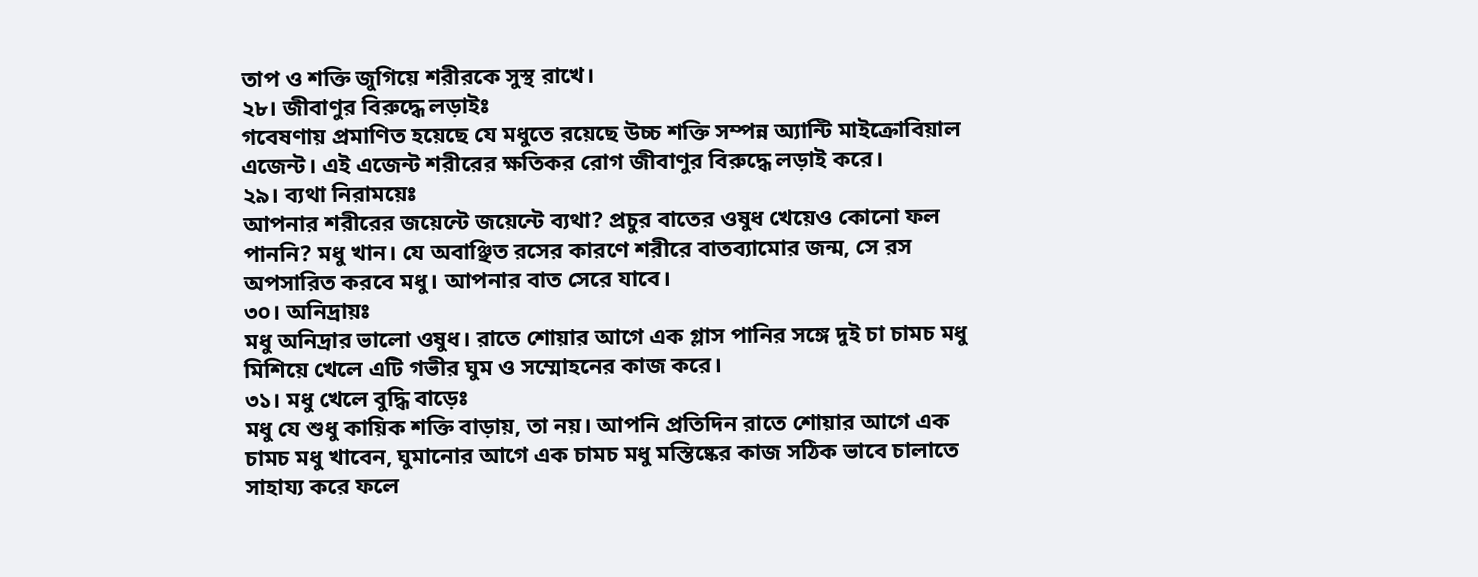তাপ ও শক্তি জুগিয়ে শরীরকে সুস্থ রাখে।
২৮। জীবাণুর বিরুদ্ধে লড়াইঃ
গবেষণায় প্রমাণিত হয়েছে যে মধুতে রয়েছে উচ্চ শক্তি সম্পন্ন অ্যান্টি মাইক্রোবিয়াল এজেন্ট। এই এজেন্ট শরীরের ক্ষতিকর রোগ জীবাণুর বিরুদ্ধে লড়াই করে।
২৯। ব্যথা নিরাময়েঃ
আপনার শরীরের জয়েন্টে জয়েন্টে ব্যথা? প্রচুর বাতের ওষুধ খেয়েও কোনো ফল পাননি? মধু খান। যে অবাঞ্ছিত রসের কারণে শরীরে বাতব্যামোর জন্ম, সে রস অপসারিত করবে মধু। আপনার বাত সেরে যাবে।
৩০। অনিদ্রায়ঃ
মধু অনিদ্রার ভালো ওষুধ। রাতে শোয়ার আগে এক গ্লাস পানির সঙ্গে দুই চা চামচ মধু মিশিয়ে খেলে এটি গভীর ঘুম ও সম্মোহনের কাজ করে।
৩১। মধু খেলে বুদ্ধি বাড়েঃ
মধু যে শুধু কায়িক শক্তি বাড়ায়, তা নয়। আপনি প্রতিদিন রাতে শোয়ার আগে এক চামচ মধু খাবেন, ঘুমানোর আগে এক চামচ মধু মস্তিষ্কের কাজ সঠিক ভাবে চালাতে সাহায্য করে ফলে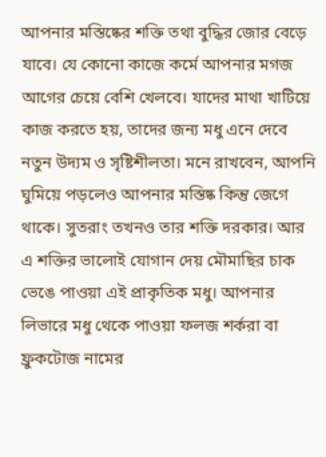আপনার মস্তিষ্কের শক্তি তথা বুদ্ধির জোর বেড়ে যাবে। যে কোনো কাজে কর্মে আপনার মগজ আগের চেয়ে বেশি খেলবে। যাদের মাথা খাটিয়ে কাজ করতে হয়, তাদের জন্য মধু এনে দেবে নতুন উদ্যম ও সৃষ্টিশীলতা। মনে রাখবেন, আপনি ঘুমিয়ে পড়লেও আপনার মস্তিষ্ক কিন্তু জেগে থাকে। সুতরাং তখনও তার শক্তি দরকার। আর এ শক্তির ভালোই যোগান দেয় মৌমাছির চাক ভেঙে পাওয়া এই প্রাকৃতিক মধু। আপনার লিভারে মধু থেকে পাওয়া ফলজ শর্করা বা ফ্রুকটোজ নামের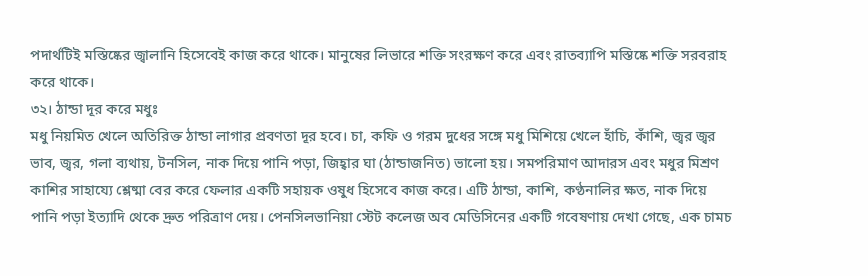পদার্থটিই মস্তিষ্কের জ্বালানি হিসেবেই কাজ করে থাকে। মানুষের লিভারে শক্তি সংরক্ষণ করে এবং রাতব্যাপি মস্তিষ্কে শক্তি সরবরাহ করে থাকে।
৩২। ঠান্ডা দূর করে মধুঃ
মধু নিয়মিত খেলে অতিরিক্ত ঠান্ডা লাগার প্রবণতা দূর হবে। চা, কফি ও গরম দুধের সঙ্গে মধু মিশিয়ে খেলে হাঁচি, কাঁশি, জ্বর জ্বর ভাব, জ্বর, গলা ব্যথায়, টনসিল, নাক দিয়ে পানি পড়া, জিহ্বার ঘা (ঠান্ডাজনিত) ভালো হয়। সমপরিমাণ আদারস এবং মধুর মিশ্রণ কাশির সাহায্যে শ্লেষ্মা বের করে ফেলার একটি সহায়ক ওষুধ হিসেবে কাজ করে। এটি ঠান্ডা, কাশি, কণ্ঠনালির ক্ষত, নাক দিয়ে পানি পড়া ইত্যাদি থেকে দ্রুত পরিত্রাণ দেয়। পেনসিলভানিয়া স্টেট কলেজ অব মেডিসিনের একটি গবেষণায় দেখা গেছে, এক চামচ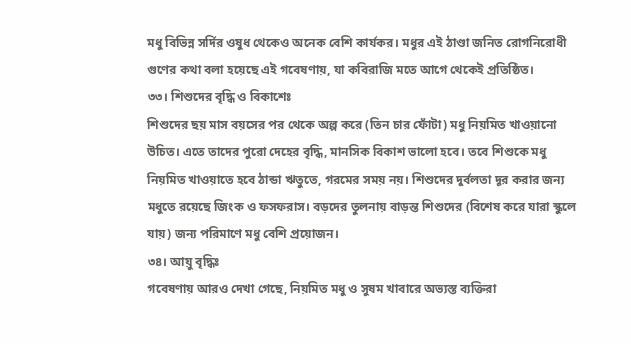মধু বিভিন্ন সর্দির ওষুধ থেকেও অনেক বেশি কার্যকর। মধুর এই ঠাণ্ডা জনিত রোগনিরোধী গুণের কথা বলা হয়েছে এই গবেষণায়, যা কবিরাজি মতে আগে থেকেই প্রতিষ্ঠিত।
৩৩। শিশুদের বৃদ্ধি ও বিকাশেঃ
শিশুদের ছয় মাস বয়সের পর থেকে অল্প করে (তিন চার ফোঁটা) মধু নিয়মিত খাওয়ানো উচিত। এতে তাদের পুরো দেহের বৃদ্ধি, মানসিক বিকাশ ভালো হবে। তবে শিশুকে মধু নিয়মিত খাওয়াতে হবে ঠান্ডা ঋতুতে, গরমের সময় নয়। শিশুদের দুর্বলতা দূর করার জন্য মধুতে রয়েছে জিংক ও ফসফরাস। বড়দের তুলনায় বাড়ন্ত শিশুদের (বিশেষ করে যারা স্কুলে যায়) জন্য পরিমাণে মধু বেশি প্রয়োজন।
৩৪। আয়ু বৃদ্ধিঃ
গবেষণায় আরও দেখা গেছে, নিয়মিত মধু ও সুষম খাবারে অভ্যস্ত ব্যক্তিরা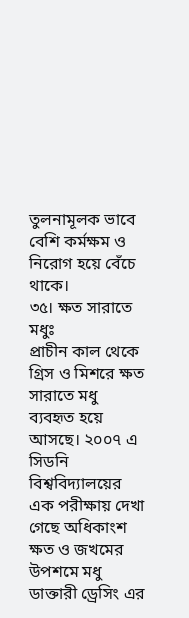তুলনামূলক ভাবে বেশি কর্মক্ষম ও নিরোগ হয়ে বেঁচে থাকে।
৩৫। ক্ষত সারাতে মধুঃ
প্রাচীন কাল থেকে গ্রিস ও মিশরে ক্ষত সারাতে মধু ব্যবহৃত হয়ে আসছে। ২০০৭ এ সিডনি বিশ্ববিদ্যালয়ের এক পরীক্ষায় দেখা গেছে অধিকাংশ ক্ষত ও জখমের উপশমে মধু ডাক্তারী ড্রেসিং এর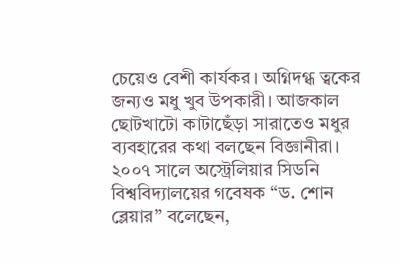চেয়েও বেশী কার্যকর। অগ্নিদগ্ধ ত্বকের জন্যও মধু খুব উপকারী। আজকাল ছোটখাটো কাটাছেঁড়া সারাতেও মধুর ব্যবহারের কথা বলছেন বিজ্ঞানীরা। ২০০৭ সালে অস্ট্রেলিয়ার সিডনি বিশ্ববিদ্যালয়ের গবেষক “ড. শোন ব্লেয়ার” বলেছেন,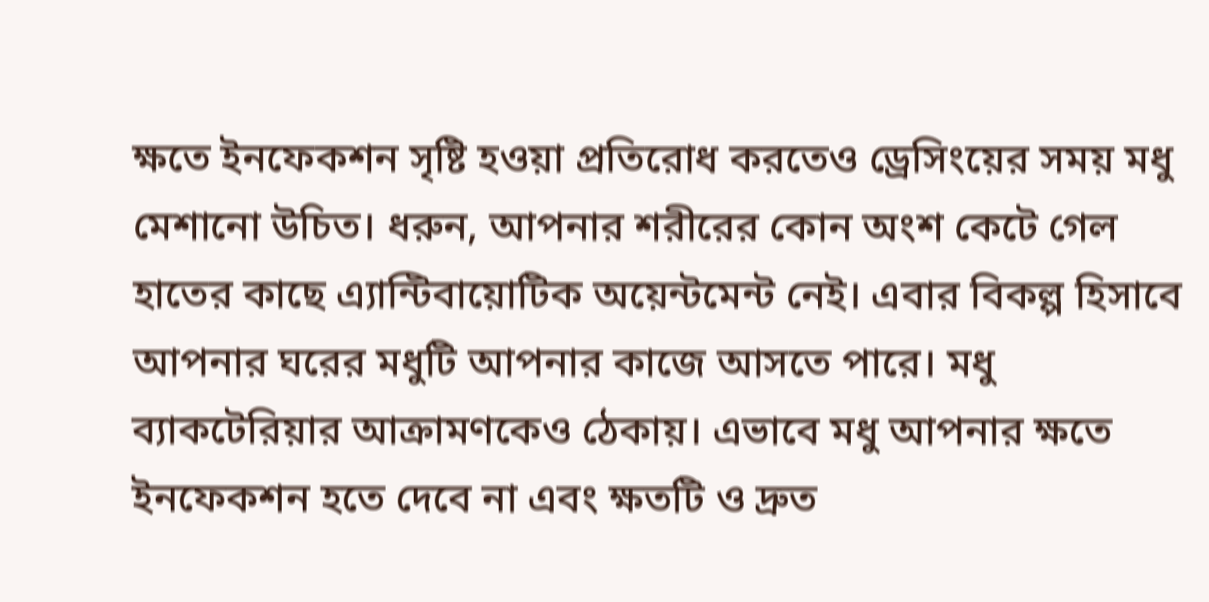ক্ষতে ইনফেকশন সৃষ্টি হওয়া প্রতিরোধ করতেও ড্রেসিংয়ের সময় মধু মেশানো উচিত। ধরুন, আপনার শরীরের কোন অংশ কেটে গেল হাতের কাছে এ্যান্টিবায়োটিক অয়েন্টমেন্ট নেই। এবার বিকল্প হিসাবে আপনার ঘরের মধুটি আপনার কাজে আসতে পারে। মধু ব্যাকটেরিয়ার আক্রামণকেও ঠেকায়। এভাবে মধু আপনার ক্ষতে ইনফেকশন হতে দেবে না এবং ক্ষতটি ও দ্রুত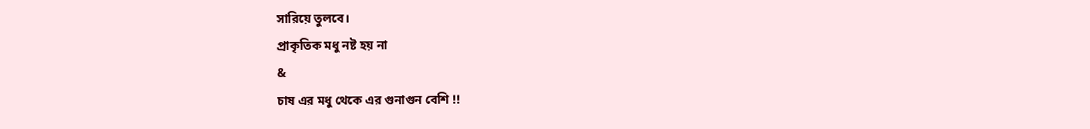সারিয়ে তুলবে।
প্রাকৃতিক মধু নষ্ট হয় না
&
চাষ এর মধু থেকে এর গুনাগুন বেশি !!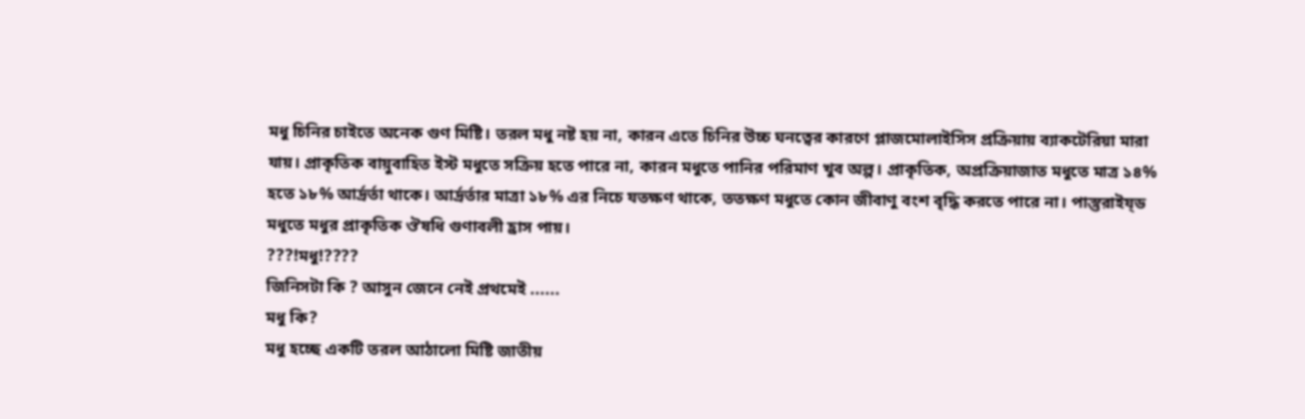মধু চিনির চাইতে অনেক গুণ মিষ্টি। তরল মধু নষ্ট হয় না, কারন এতে চিনির উচ্চ ঘনত্বের কারণে প্লাজমোলাইসিস প্রক্রিয়ায় ব্যাকটেরিয়া মারা যায়। প্রাকৃতিক বায়ুবাহিত ইস্ট মধুতে সক্রিয় হতে পারে না, কারন মধুতে পানির পরিমাণ খুব অল্প। প্রাকৃতিক, অপ্রক্রিয়াজাত মধুতে মাত্র ১৪% হতে ১৮% আর্দ্রর্তা থাকে। আর্দ্রর্তার মাত্রা ১৮% এর নিচে যতক্ষণ থাকে, ততক্ষণ মধুতে কোন জীবাণু বংশ বৃদ্ধি করতে পারে না। পাস্তুরাইয্ড মধুতে মধুর প্রাকৃতিক ঔষধি গুণাবলী হ্রাস পায়।
???!মধু!????
জিনিসটা কি ? আসুন জেনে নেই প্রথমেই ......
মধু কি?
মধু হচ্ছে একটি তরল আঠালো মিষ্টি জাতীয়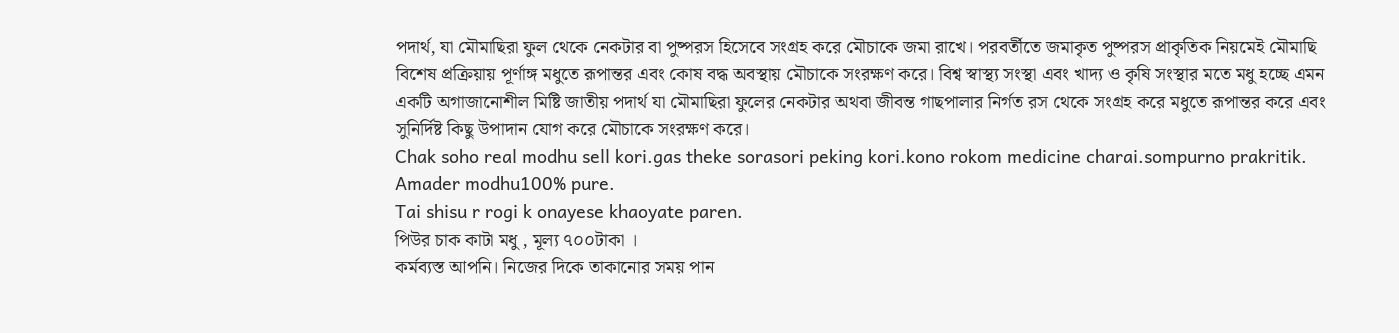পদার্থ, যা মৌমাছিরা ফুল থেকে নেকটার বা পুষ্পরস হিসেবে সংগ্রহ করে মৌচাকে জমা রাখে। পরবর্তীতে জমাকৃত পুষ্পরস প্রাকৃতিক নিয়মেই মৌমাছি বিশেষ প্রক্রিয়ায় পূর্ণাঙ্গ মধুতে রূপান্তর এবং কোষ বদ্ধ অবস্থায় মৌচাকে সংরক্ষণ করে। বিশ্ব স্বাস্থ্য সংস্থা এবং খাদ্য ও কৃষি সংস্থার মতে মধু হচ্ছে এমন একটি অগাজানোশীল মিষ্টি জাতীয় পদার্থ যা মৌমাছিরা ফুলের নেকটার অথবা জীবন্ত গাছপালার নির্গত রস থেকে সংগ্রহ করে মধুতে রূপান্তর করে এবং সুনির্দিষ্ট কিছু উপাদান যোগ করে মৌচাকে সংরক্ষণ করে।
Chak soho real modhu sell kori.gas theke sorasori peking kori.kono rokom medicine charai.sompurno prakritik.
Amader modhu100% pure.
Tai shisu r rogi k onayese khaoyate paren.
পিউর চাক কাটা মধু , মূল্য ৭০০টাকা ।
কর্মব্যস্ত আপনি। নিজের দিকে তাকানোর সময় পান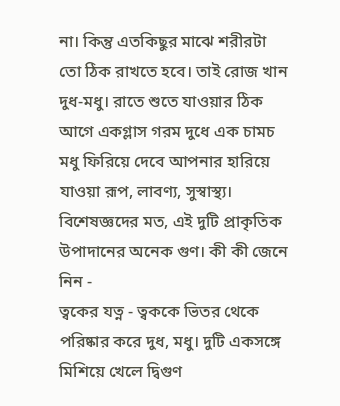না। কিন্তু এতকিছুর মাঝে শরীরটা তো ঠিক রাখতে হবে। তাই রোজ খান দুধ-মধু। রাতে শুতে যাওয়ার ঠিক আগে একগ্লাস গরম দুধে এক চামচ মধু ফিরিয়ে দেবে আপনার হারিয়ে যাওয়া রূপ, লাবণ্য, সুস্বাস্থ্য। বিশেষজ্ঞদের মত, এই দুটি প্রাকৃতিক উপাদানের অনেক গুণ। কী কী জেনে নিন -
ত্বকের যত্ন - ত্বককে ভিতর থেকে পরিষ্কার করে দুধ, মধু। দুটি একসঙ্গে মিশিয়ে খেলে দ্বিগুণ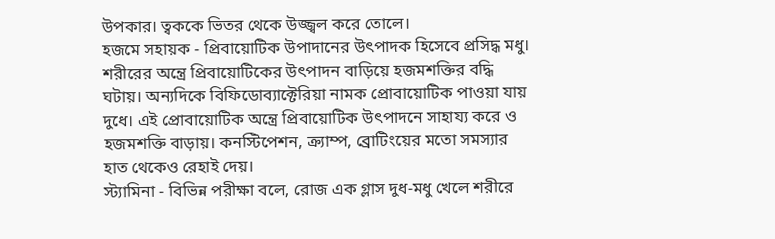উপকার। ত্বককে ভিতর থেকে উজ্জ্বল করে তোলে।
হজমে সহায়ক - প্রিবায়োটিক উপাদানের উৎপাদক হিসেবে প্রসিদ্ধ মধু। শরীরের অন্ত্রে প্রিবায়োটিকের উৎপাদন বাড়িয়ে হজমশক্তির বদ্ধি ঘটায়। অন্যদিকে বিফিডোব্যাক্টেরিয়া নামক প্রোবায়োটিক পাওয়া যায় দুধে। এই প্রোবায়োটিক অন্ত্রে প্রিবায়োটিক উৎপাদনে সাহায্য করে ও হজমশক্তি বাড়ায়। কনস্টিপেশন, ক্র্যাম্প, ব্রোটিংয়ের মতো সমস্যার হাত থেকেও রেহাই দেয়।
স্ট্যামিনা - বিভিন্ন পরীক্ষা বলে, রোজ এক গ্লাস দুধ-মধু খেলে শরীরে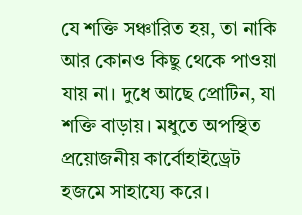যে শক্তি সঞ্চারিত হয়, তা নাকি আর কোনও কিছু থেকে পাওয়া যায় না। দুধে আছে প্রোটিন, যা শক্তি বাড়ায়। মধুতে অপস্থিত প্রয়োজনীয় কার্বোহাইড্রেট হজমে সাহায্যে করে।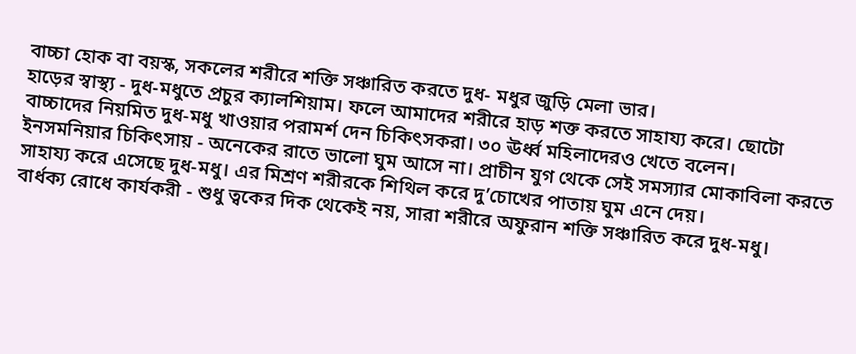বাচ্চা হোক বা বয়স্ক, সকলের শরীরে শক্তি সঞ্চারিত করতে দুধ- মধুর জুড়ি মেলা ভার।
হাড়ের স্বাস্থ্য - দুধ-মধুতে প্রচুর ক্যালশিয়াম। ফলে আমাদের শরীরে হাড় শক্ত করতে সাহায্য করে। ছোটো বাচ্চাদের নিয়মিত দুধ-মধু খাওয়ার পরামর্শ দেন চিকিৎসকরা। ৩০ ঊর্ধ্ব মহিলাদেরও খেতে বলেন।
ইনসমনিয়ার চিকিৎসায় - অনেকের রাতে ভালো ঘুম আসে না। প্রাচীন যুগ থেকে সেই সমস্যার মোকাবিলা করতে সাহায্য করে এসেছে দুধ-মধু। এর মিশ্রণ শরীরকে শিথিল করে দু’চোখের পাতায় ঘুম এনে দেয়।
বার্ধক্য রোধে কার্যকরী - শুধু ত্বকের দিক থেকেই নয়, সারা শরীরে অফুরান শক্তি সঞ্চারিত করে দুধ-মধু।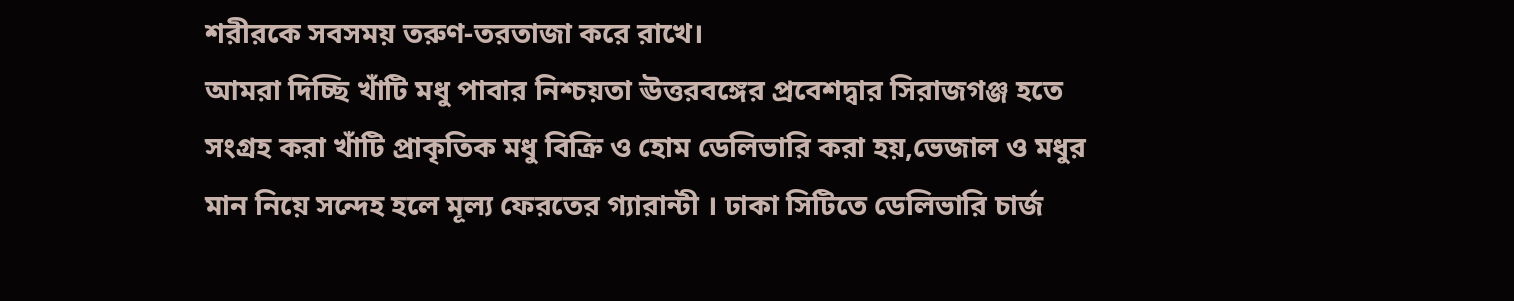শরীরকে সবসময় তরুণ-তরতাজা করে রাখে।
আমরা দিচ্ছি খাঁটি মধু পাবার নিশ্চয়তা ঊত্তরবঙ্গের প্রবেশদ্বার সিরাজগঞ্জ হতে সংগ্রহ করা খাঁটি প্রাকৃতিক মধু বিক্রি ও হোম ডেলিভারি করা হয়,ভেজাল ও মধুর মান নিয়ে সন্দেহ হলে মূল্য ফেরতের গ্যারান্টী । ঢাকা সিটিতে ডেলিভারি চার্জ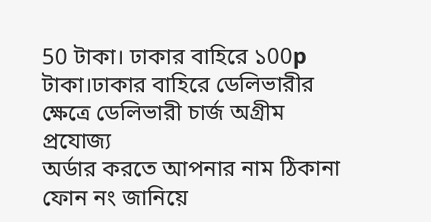50 টাকা। ঢাকার বাহিরে ১00p টাকা।ঢাকার বাহিরে ডেলিভারীর ক্ষেত্রে ডেলিভারী চার্জ অগ্রীম প্রযোজ্য
অর্ডার করতে আপনার নাম ঠিকানা ফোন নং জানিয়ে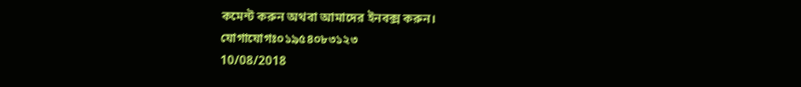কমেন্ট করুন অথবা আমাদের ইনবক্স করুন।
যোগাযোগঃ০১৯৫৪০৮৩১২৩
10/08/2018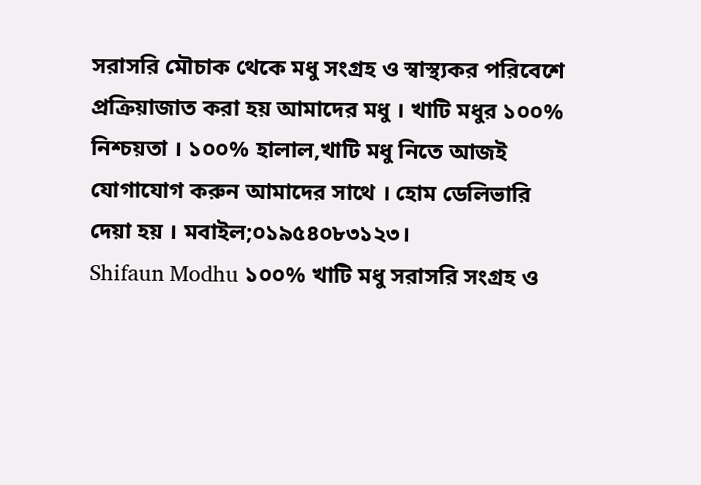সরাসরি মৌচাক থেকে মধু সংগ্রহ ও স্বাস্থ্যকর পরিবেশে প্রক্রিয়াজাত করা হয় আমাদের মধু । খাটি মধুর ১০০% নিশ্চয়তা । ১০০% হালাল,খাটি মধু নিতে আজই যোগাযোগ করুন আমাদের সাথে । হোম ডেলিভারি দেয়া হয় । মবাইল;০১৯৫৪০৮৩১২৩।
Shifaun Modhu ১০০% খাটি মধু সরাসরি সংগ্রহ ও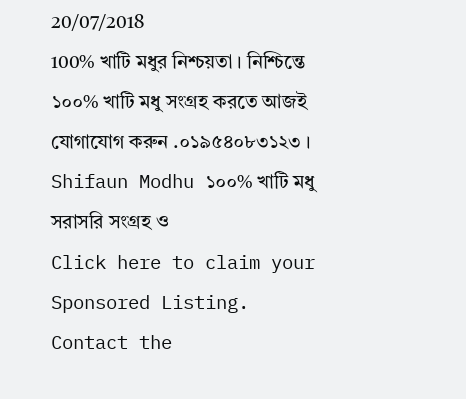20/07/2018
100% খাটি মধুর নিশ্চয়তা । নিশ্চিন্তে ১০০% খাটি মধু সংগ্রহ করতে আজই যোগাযোগ করুন .০১৯৫৪০৮৩১২৩ ।
Shifaun Modhu ১০০% খাটি মধু সরাসরি সংগ্রহ ও
Click here to claim your Sponsored Listing.
Contact the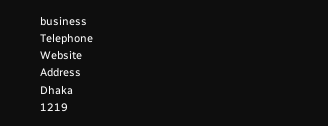business
Telephone
Website
Address
Dhaka
1219